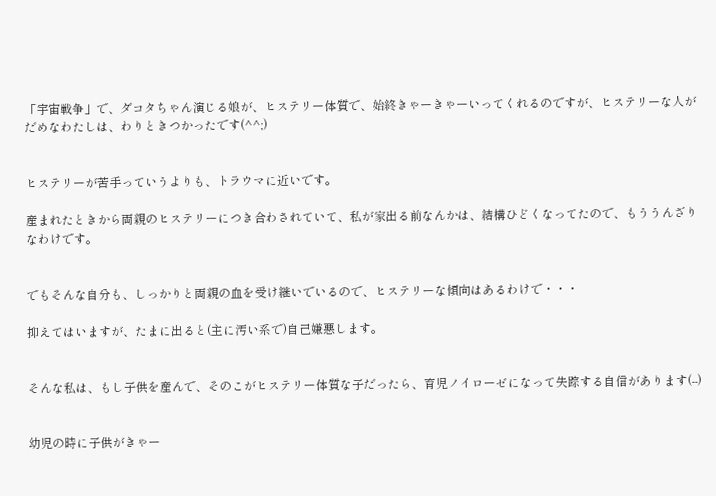「宇宙戦争」で、ダコタちゃん演じる娘が、ヒステリー体質で、始終きゃーきゃーいってくれるのですが、ヒステリーな人がだめなわたしは、わりときつかったです(^^;)


ヒステリーが苦手っていうよりも、トラウマに近いです。

産まれたときから両親のヒステリーにつき合わされていて、私が家出る前なんかは、結構ひどくなってたので、もううんざりなわけです。


でもそんな自分も、しっかりと両親の血を受け継いでいるので、ヒステリーな傾向はあるわけで・・・

抑えてはいますが、たまに出ると(主に汚い系で)自己嫌悪します。


そんな私は、もし子供を産んで、そのこがヒステリー体質な子だったら、育児ノイローゼになって失踪する自信があります(--)


幼児の時に子供がきゃー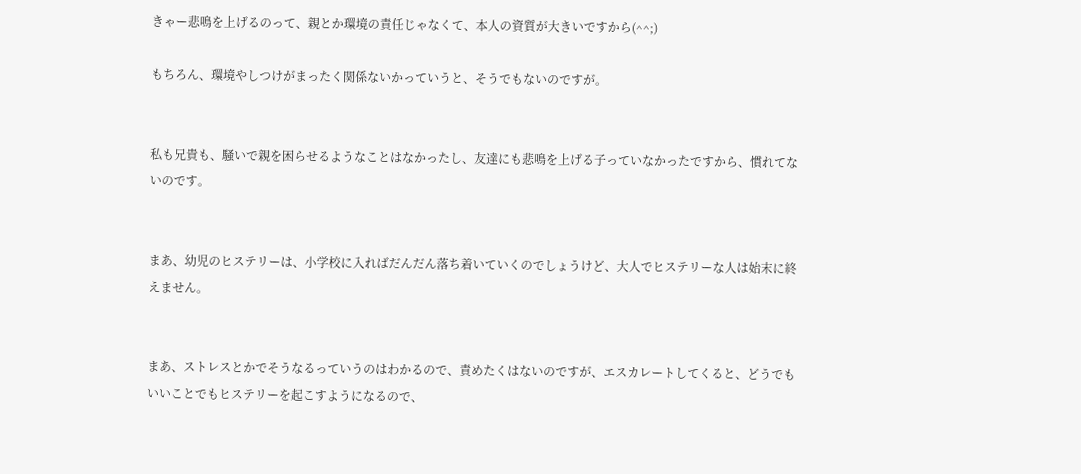きゃー悲鳴を上げるのって、親とか環境の責任じゃなくて、本人の資質が大きいですから(^^;)

もちろん、環境やしつけがまったく関係ないかっていうと、そうでもないのですが。


私も兄貴も、騒いで親を困らせるようなことはなかったし、友達にも悲鳴を上げる子っていなかったですから、慣れてないのです。


まあ、幼児のヒステリーは、小学校に入ればだんだん落ち着いていくのでしょうけど、大人でヒステリーな人は始末に終えません。


まあ、ストレスとかでそうなるっていうのはわかるので、責めたくはないのですが、エスカレートしてくると、どうでもいいことでもヒステリーを起こすようになるので、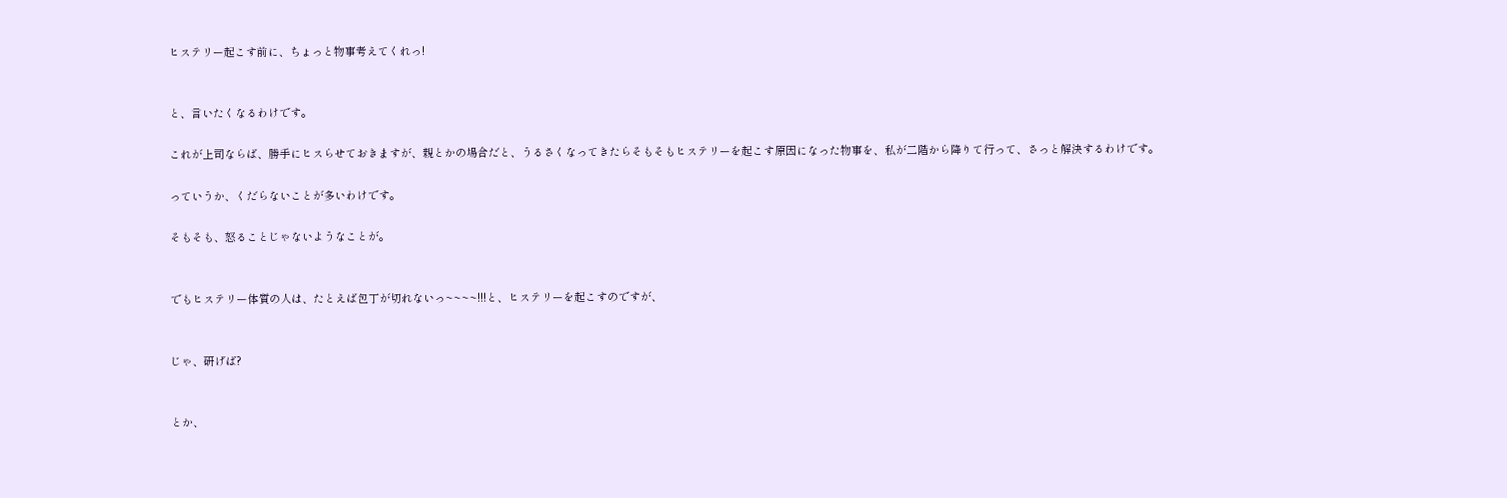ヒステリー起こす前に、ちょっと物事考えてくれっ!


と、言いたくなるわけです。

これが上司ならば、勝手にヒスらせておきますが、親とかの場合だと、うるさくなってきたらそもそもヒステリーを起こす原因になった物事を、私が二階から降りて行って、さっと解決するわけです。

っていうか、くだらないことが多いわけです。

そもそも、怒ることじゃないようなことが。


でもヒステリー体質の人は、たとえば包丁が切れないっ~~~~!!!と、ヒステリーを起こすのですが、


じゃ、研げば?


とか、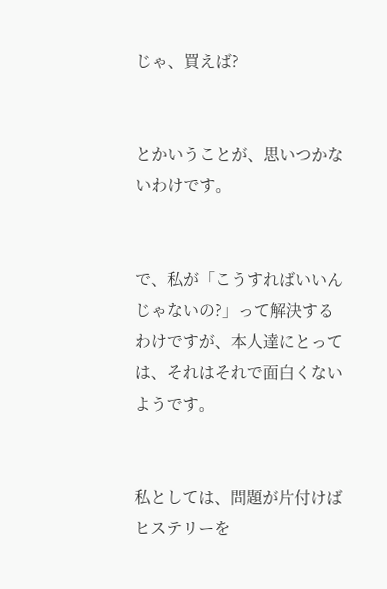じゃ、買えば?


とかいうことが、思いつかないわけです。


で、私が「こうすればいいんじゃないの?」って解決するわけですが、本人達にとっては、それはそれで面白くないようです。


私としては、問題が片付けばヒステリーを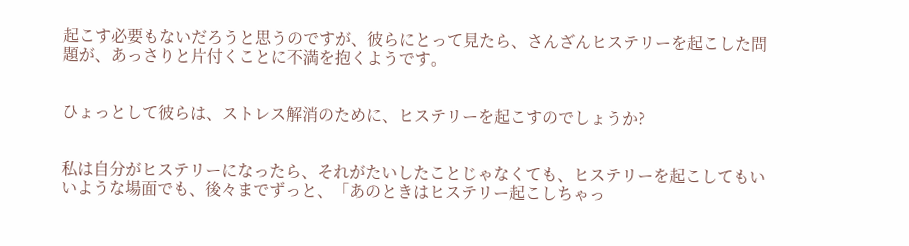起こす必要もないだろうと思うのですが、彼らにとって見たら、さんざんヒステリーを起こした問題が、あっさりと片付くことに不満を抱くようです。


ひょっとして彼らは、ストレス解消のために、ヒステリーを起こすのでしょうか?


私は自分がヒステリーになったら、それがたいしたことじゃなくても、ヒステリーを起こしてもいいような場面でも、後々までずっと、「あのときはヒステリー起こしちゃっ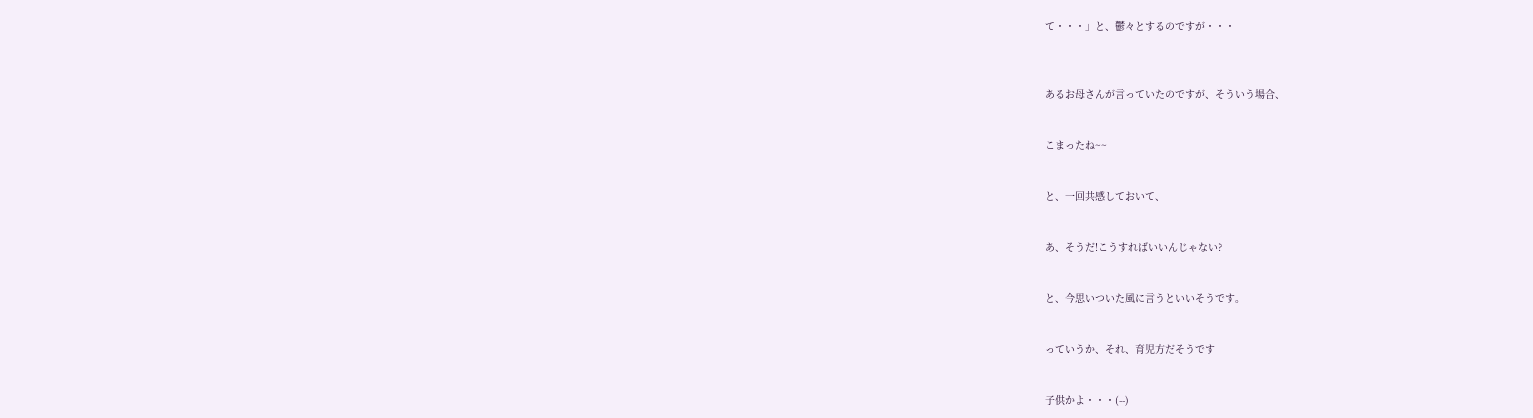て・・・」と、鬱々とするのですが・・・



あるお母さんが言っていたのですが、そういう場合、


こまったね~~


と、一回共感しておいて、


あ、そうだ!こうすればいいんじゃない?


と、今思いついた風に言うといいそうです。


っていうか、それ、育児方だそうです


子供かよ・・・(--)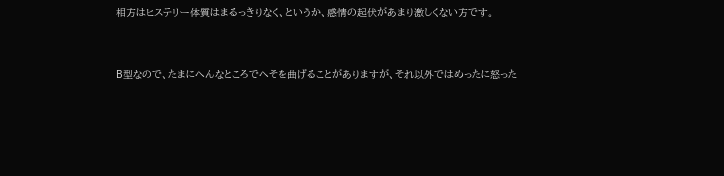相方はヒステリー体質はまるっきりなく、というか、感情の起伏があまり激しくない方です。


B型なので、たまにへんなところでへそを曲げることがありますが、それ以外ではめったに怒った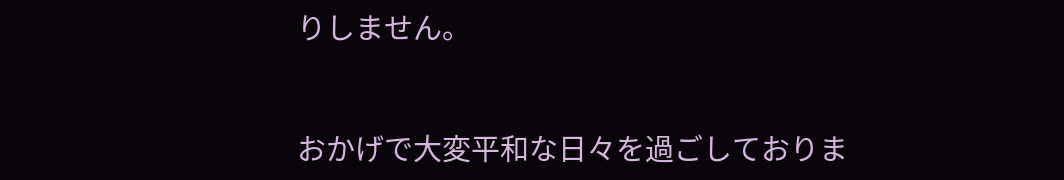りしません。


おかげで大変平和な日々を過ごしておりま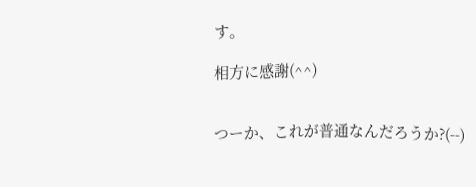す。

相方に感謝(^^)


つーか、これが普通なんだろうか?(--)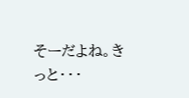そーだよね。きっと・・・